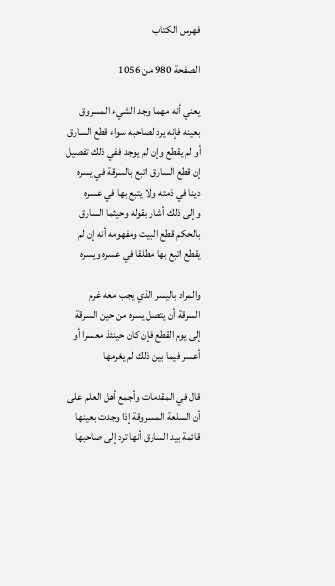فهرس الكتاب

الصفحة 980 من 1056

يعني أنه مهما وجد الشيء المسروق بعينه فإنه يرد لصاحبه سواء قطع السارق أو لم يقطع وإن لم يوجد ففي ذلك تفصيل إن قطع السارق اتبع بالسرقة في يسره دينا في ذمته ولا يتبع بها في عسره وإلى ذلك أشار بقوله وحيثما السارق بالحكم قطع البيت ومفهومه أنه إن لم يقطع اتبع بها مطلقا في عسره ويسره

والمراد باليسر الذي يجب معه غرم السرقة أن يتصل يسره من حين السرقة إلى يوم القطع فإن كان حينئذ معسرا أو أعسر فيما بين ذلك لم يغرمها

قال في المقدمات وأجمع أهل العلم على أن السلعة المسروقة إذا وجدت بعينها قائمة بيد السارق أنها ترد إلى صاحبها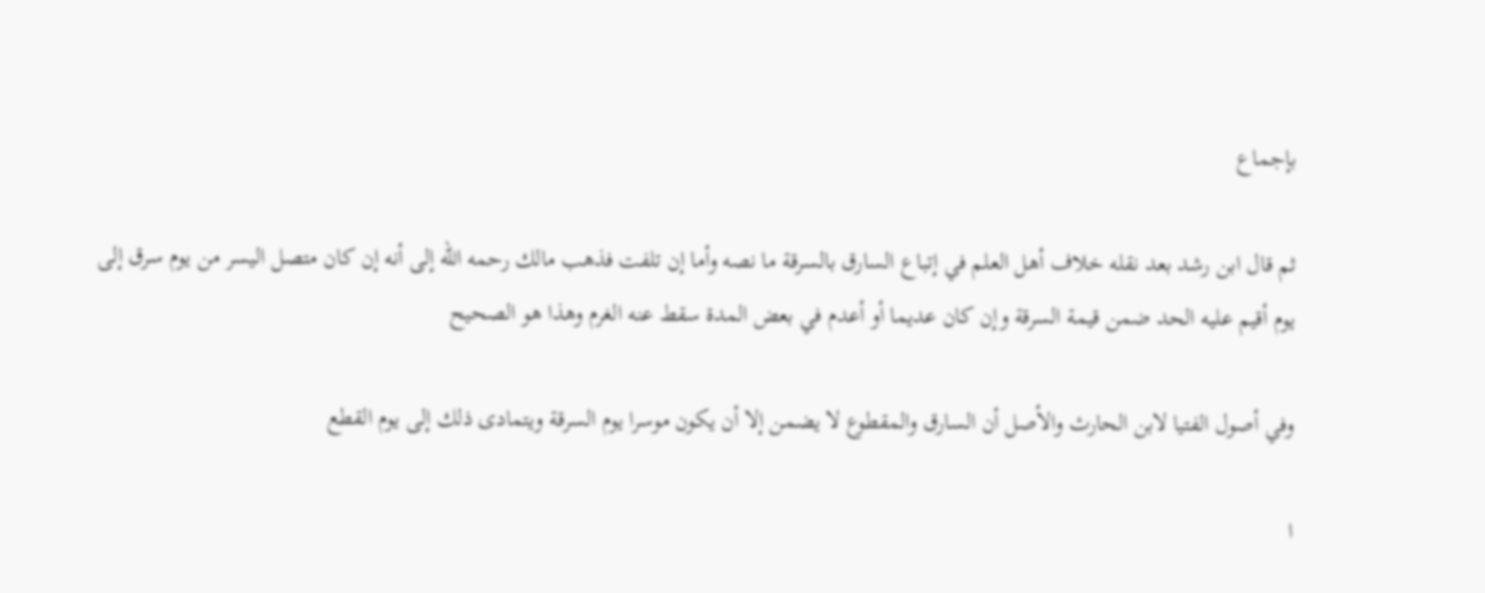بإجماع

ثم قال ابن رشد بعد نقله خلاف أهل العلم في إتباع السارق بالسرقة ما نصه وأما إن تلفت فذهب مالك رحمه الله إلى أنه إن كان متصل اليسر من يوم سرق إلى يوم أقيم عليه الحد ضمن قيمة السرقة وإن كان عديما أو أعدم في بعض المدة سقط عنه الغرم وهذا هو الصحيح

وفي أصول الفتيا لابن الحارث والأصل أن السارق والمقطوع لا يضمن إلا أن يكون موسرا يوم السرقة ويتمادى ذلك إلى يوم القطع

ا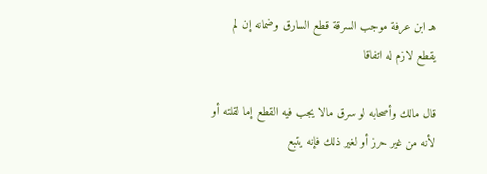هـ ابن عرفة موجب السرقة قطع السارق وضمانه إن لم يقطع لازم له اتفاقا

قال مالك وأصحابه لو سرق مالا يجب فيه القطع إما لقلته أو لأنه من غير حرز أو لغير ذلك فإنه يتبع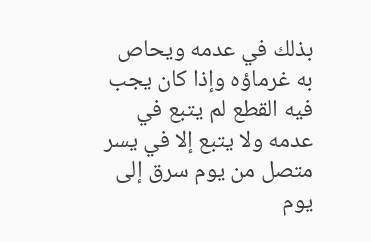بذلك في عدمه ويحاص به غرماؤه وإذا كان يجب فيه القطع لم يتبع في عدمه ولا يتبع إلا في يسر متصل من يوم سرق إلى يوم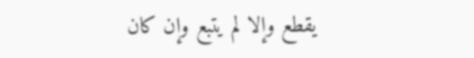يقطع وإلا لم يتبع وإن كان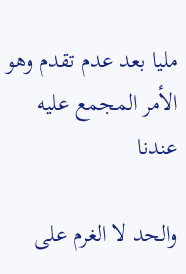مليا بعد عدم تقدم وهو الأمر المجمع عليه عندنا

والحد لا الغرم على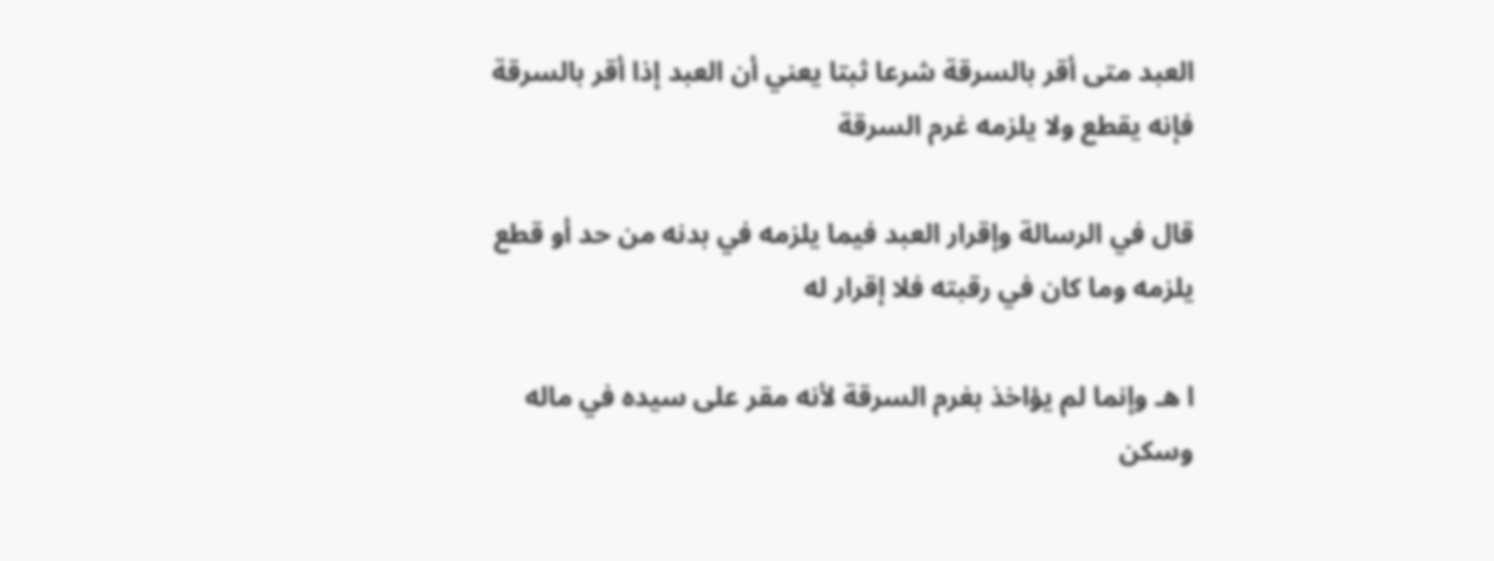العبد متى أقر بالسرقة شرعا ثبتا يعني أن العبد إذا أقر بالسرقة فإنه يقطع ولا يلزمه غرم السرقة

قال في الرسالة وإقرار العبد فيما يلزمه في بدنه من حد أو قطع يلزمه وما كان في رقبته فلا إقرار له

ا هـ وإنما لم يؤاخذ بغرم السرقة لأنه مقر على سيده في ماله وسكن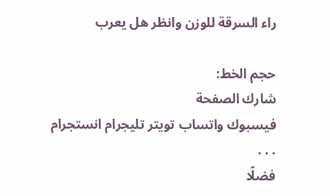راء السرقة للوزن وانظر هل يعرب

حجم الخط:
شارك الصفحة
فيسبوك واتساب تويتر تليجرام انستجرام
. . .
فضلًا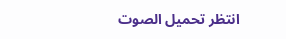انتظر تحميل الصوت